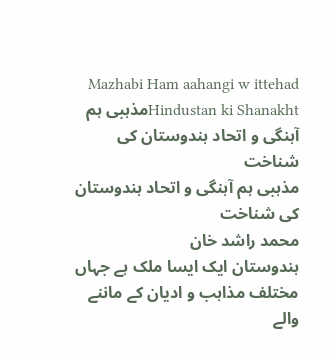Mazhabi Ham aahangi w ittehad Hindustan ki Shanakhtمذہبی ہم آہنگی و اتحاد ہندوستان کی شناخت
مذہبی ہم آہنگی و اتحاد ہندوستان کی شناخت
محمد راشد خان
ہندوستان ایک ایسا ملک ہے جہاں مختلف مذاہب و ادیان کے ماننے والے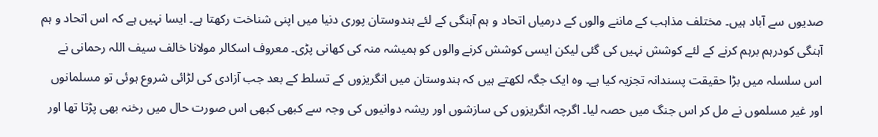صدیوں سے آباد ہیں۔ مختلف مذاہب کے ماننے والوں کے درمیاں اتحاد و ہم آہنگی کے لئے ہندوستان پوری دنیا میں اپنی شناخت رکھتا ہے۔ ایسا نہیں ہے کہ اس اتحاد و ہم آہنگی کودرہم برہم کرنے کے لئے کوشش نہیں کی گئی لیکن ایسی کوشش کرنے والوں کو ہمیشہ منہ کی کھانی پڑی۔ معروف اسکالر مولانا خالف سیف اللہ رحمانی نے اس سلسلہ میں بڑا حقیقت پسندانہ تجزیہ کیا ہے۔ وہ ایک جگہ لکھتے ہیں کہ ہندوستان میں انگریزوں کے تسلط کے بعد جب آزادی کی لڑائی شروع ہوئی تو مسلمانوں اور غیر مسلموں نے مل کر اس جنگ میں حصہ لیا۔ اگرچہ انگریزوں کی سازشوں اور ریشہ دوانیوں کی وجہ سے کبھی کبھی اس صورت حال میں رخنہ بھی پڑتا تھا اور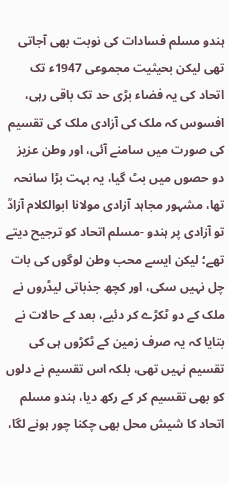ہندو مسلم فسادات کی نوبت بھی آجاتی تھی لیکن بحیثیت مجموعی 1947ء تک اتحاد کی یہ فضاء بڑی حد تک باقی رہی، افسوس کہ ملک کی آزادی ملک کی تقسیم کی صورت میں سامنے آئی، اور وطن عزیز دو حصوں میں بٹ گیا، یہ بہت بڑا سانحہ تھا، مشہور مجاہد آزادی مولانا ابوالکلام آزادؒ تو آزادی پر ہندو -مسلم اتحاد کو ترجیح دیتے تھے؛ لیکن ایسے محب وطن لوگوں کی بات چل نہیں سکی، اور کچھ جذباتی لیڈروں نے ملک کے دو ٹکڑے کر دئیے، بعد کے حالات نے بتایا کہ یہ صرف زمین کے ٹکڑوں ہی کی تقسیم نہیں تھی، بلکہ اس تقسیم نے دلوں کو بھی تقسیم کر کے رکھ دیا، ہندو مسلم اتحاد کا شیش محل بھی چکنا چور ہونے لگا،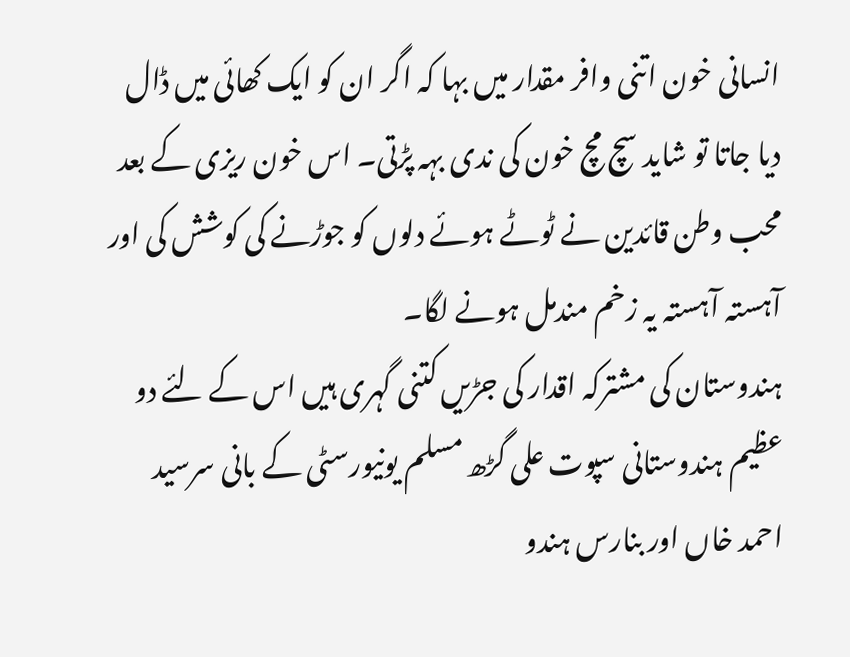انسانی خون اتنی وافر مقدار میں بہا کہ اگر ان کو ایک کھائی میں ڈال دیا جاتا تو شاید سچ مچ خون کی ندی بہہ پڑتی۔ اس خون ریزی کے بعد محب وطن قائدین نے ٹوٹے ہوئے دلوں کو جوڑنے کی کوشش کی اور آہستہ آہستہ یہ زخم مندمل ہونے لگا۔
ہندوستان کی مشترکہ اقدار کی جڑیں کتنی گہری ہیں اس کے لئے دو عظیم ہندوستانی سپوت علی گڑھ مسلم یونیورسٹی کے بانی سرسید احمد خاں اور بنارس ہندو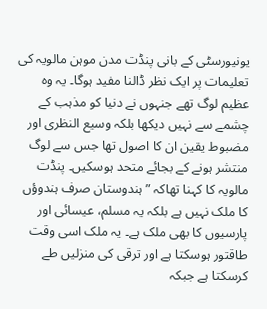یونیورسٹی کے بانی پنڈت مدن موہن مالویہ کی تعلیمات پر ایک نظر ڈالنا مفید ہوگا۔ یہ وہ عظیم لوگ تھے جنہوں نے دنیا کو مذہب کے چشمے سے نہیں دیکھا بلکہ وسیع النظری اور مضبوط یقین ان کا اصول تھا جس سے لوگ منتشر ہونے کے بجائے متحد ہوسکیں۔ پنڈت مالویہ کا کہنا تھاکہ ”ہندوستان صرف ہندوؤں کا ملک نہیں ہے بلکہ یہ مسلم، عیسائی اور پارسیوں کا بھی ملک ہے۔ یہ ملک اسی وقت طاقتور ہوسکتا ہے اور ترقی کی منزلیں طے کرسکتا ہے جبکہ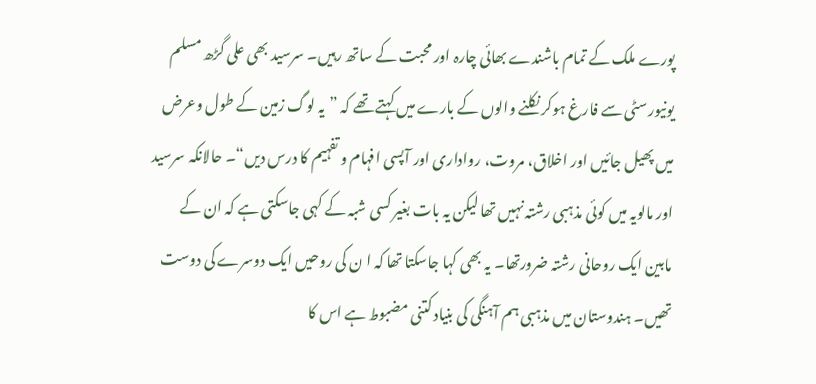پورے ملک کے تمام باشندے بھائی چارہ اور محبت کے ساتھ رہیں۔ سرسید بھی علی گڑھ مسلم یونیورسٹی سے فارغ ہوکر نکلنے والوں کے بارے میں کہتے تھے کہ ”یہ لوگ زمین کے طول وعرض میں پھیل جائیں اور اخلاق، مروت، رواداری اور آپسی افہام و تفہیم کا درس دیں“۔ حالانکہ سرسید اور مالویہ میں کوئی مذہبی رشتہ نہیں تھا لیکن یہ بات بغیر کسی شبہ کے کہی جاسکتی ہے کہ ان کے مابین ایک روحانی رشتہ ضرورتھا۔ یہ بھی کہا جاسکتا تھا کہ ا ن کی روحیں ایک دوسرے کی دوست تھیں۔ ہندوستان میں مذہبی ہم آہنگی کی بنیاد کتنی مضبوط ہے اس کا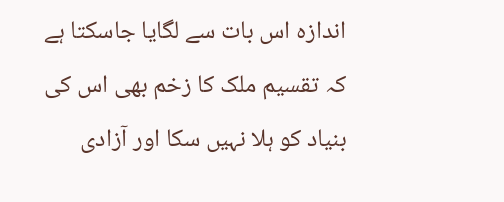اندازہ اس بات سے لگایا جاسکتا ہے کہ تقسیم ملک کا زخم بھی اس کی بنیاد کو ہلا نہیں سکا اور آزادی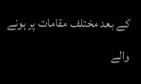کے بعد مختلف مقامات پر ہونے والے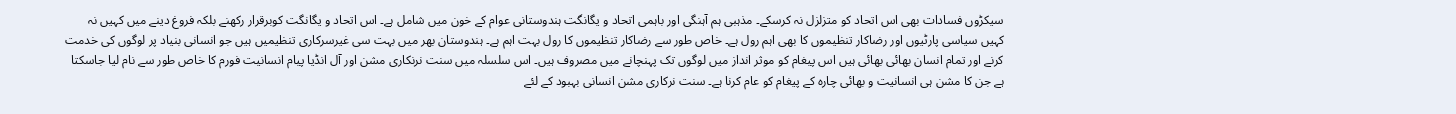سیکڑوں فسادات بھی اس اتحاد کو متزلزل نہ کرسکے۔ مذہبی ہم آہنگی اور باہمی اتحاد و یگانگت ہندوستانی عوام کے خون میں شامل ہے۔ اس اتحاد و یگانگت کوبرقرار رکھنے بلکہ فروغ دینے میں کہیں نہ کہیں سیاسی پارٹیوں اور رضاکار تنظیموں کا بھی اہم رول ہے۔ خاص طور سے رضاکار تنظیموں کا رول بہت اہم ہے۔ ہندوستان بھر میں بہت سی غیرسرکاری تنظیمیں ہیں جو انسانی بنیاد پر لوگوں کی خدمت کرنے اور تمام انسان بھائی بھائی ہیں اس پیغام کو موثر انداز میں لوگوں تک پہنچانے میں مصروف ہیں۔ اس سلسلہ میں سنت نرنکاری مشن اور آل انڈیا پیام انسانیت فورم کا خاص طور سے نام لیا جاسکتا ہے جن کا مشن ہی انسانیت و بھائی چارہ کے پیغام کو عام کرنا ہے۔ سنت نرکاری مشن انسانی بہبود کے لئے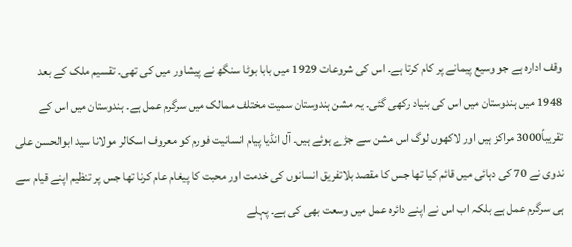وقف ادارہ ہے جو وسیع پیمانے پر کام کرتا ہے۔ اس کی شروعات 1929 میں بابا بوٹا سنگھ نے پیشاور میں کی تھی۔ تقسیم ملک کے بعد 1948 میں ہندوستان میں اس کی بنیاد رکھی گئی۔ یہ مشن ہندوستان سمیت مختلف ممالک میں سرگرم عمل ہے۔ ہندوستان میں اس کے تقریباً3000 مراکز ہیں اور لاکھوں لوگ اس مشن سے جڑے ہوئے ہیں۔ آل انڈیا پیام انسانیت فورم کو معروف اسکالر مولانا سید ابوالحسن علی ندوی نے 70 کی دہائی میں قائم کیا تھا جس کا مقصد بلاتفریق انسانوں کی خدمت اور محبت کا پیغام عام کرنا تھا جس پر تنظیم اپنے قیام سے ہی سرگرم عمل ہے بلکہ اب اس نے اپنے دائرہ عمل میں وسعت بھی کی ہے۔ پہلے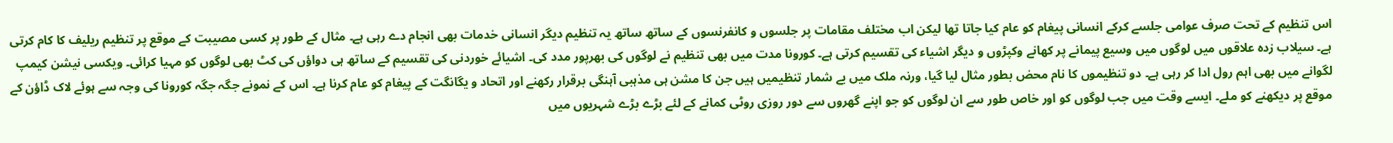اس تنظیم کے تحت صرف عوامی جلسے کرکے انسانی پیغام کو عام کیا جاتا تھا لیکن اب مختلف مقامات پر جلسوں و کانفرنسوں کے ساتھ ساتھ یہ تنظیم دیگر انسانی خدمات بھی انجام دے رہی ہے۔ مثال کے طور پر کسی مصیبت کے موقع پر تنظیم ریلیف کا کام کرتی ہے۔ سیلاب زدہ علاقوں میں لوگوں میں وسیع پیمانے پر کھانے وکپڑوں و دیگر اشیاء کی تقسیم کرتی ہے۔ کورونا مدت میں بھی تنظیم نے لوگوں کی بھرپور مدد کی۔ اشیائے خوردنی کی تقسیم کے ساتھ ہی دواؤں کی کٹ بھی لوگوں کو مہیا کرائی۔ ویکسی نیشن کیمپ لگوانے میں بھی اہم رول ادا کر رہی ہے۔ دو تنظیموں کا نام محض بطور مثال لیا گیا، ورنہ ملک میں بے شمار تنظیمیں ہیں جن کا مشن ہی مذہبی آہنگی برقرار رکھنے اور اتحاد و یگانگت کے پیغام کو عام کرنا ہے۔ اس کے نمونے جگہ جگہ کورونا کی وجہ سے ہوئے لاک ڈاؤن کے موقع پر دیکھنے کو ملے۔ ایسے وقت میں جب لوگوں کو اور خاص طور سے ان لوگوں کو جو اپنے گھروں سے دور روزی روٹی کمانے کے لئے بڑے بڑے شہریوں میں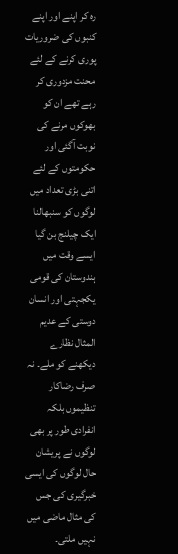رہ کر اپنے اور اپنے کنبوں کی ضروریات پوری کرنے کے لئے محنت مزدوری کر رہے تھے ان کو بھوکوں مرنے کی نوبت آگئی اور حکومتوں کے لئے اتنی بڑی تعداد میں لوگوں کو سنبھالنا ایک چیلنج بن گیا ایسے وقت میں ہندوستان کی قومی یکجہتی اور انسان دوستی کے عدیم المثال نظارے دیکھنے کو ملے۔ نہ صرف رضاکار تنظیموں بلکہ انفرادی طور پر بھی لوگوں نے پریشان حال لوگوں کی ایسی خبرگیری کی جس کی مثال ماضی میں نہیں ملتی۔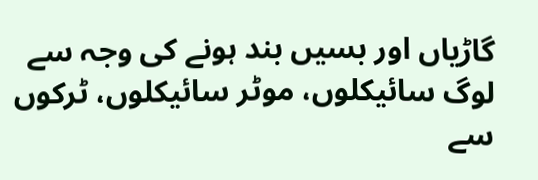گاڑیاں اور بسیں بند ہونے کی وجہ سے لوگ سائیکلوں، موٹر سائیکلوں، ٹرکوں سے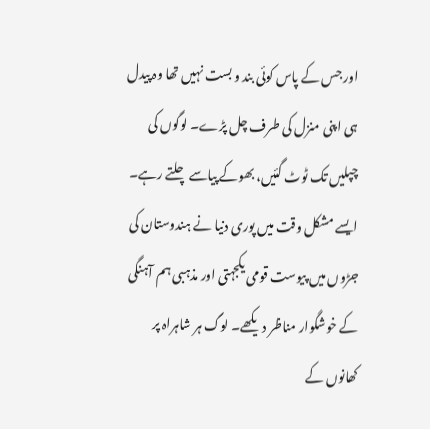اور جس کے پاس کوئی بند و بست نہیں تھا وہ پیدل ہی اپنی منزل کی طرف چل پڑے۔ لوگوں کی چپلیں تک ٹوٹ گئیں، بھوکے پیاسے چلتے رہے۔ ایسے مشکل وقت میں پوری دنیا نے ہندوستان کی جڑوں میں پیوست قومی یکجہتی اور مذہبی ہم آہنگی کے خوشگوار مناظر دیکھے۔ لوگ ہر شاہراہ پر کھانوں کے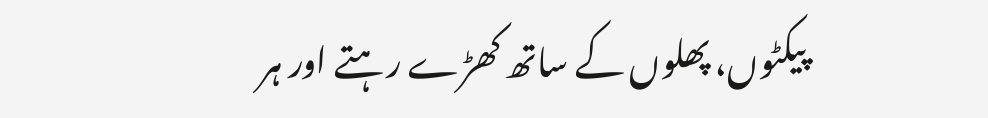پیکٹوں، پھلوں کے ساتھ کھڑے رہتے اور ہر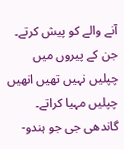آنے والے کو پیش کرتے۔ جن کے پیروں میں چپلیں نہیں تھیں انھیں چپلیں مہیا کراتے۔
گاندھی جی جو ہندو-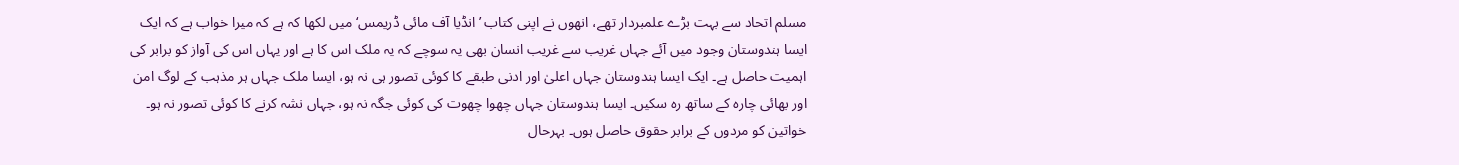مسلم اتحاد سے بہت بڑے علمبردار تھے، انھوں نے اپنی کتاب ’انڈیا آف مائی ڈریمس‘ میں لکھا کہ ہے کہ میرا خواب ہے کہ ایک ایسا ہندوستان وجود میں آئے جہاں غریب سے غریب انسان بھی یہ سوچے کہ یہ ملک اس کا ہے اور یہاں اس کی آواز کو برابر کی اہمیت حاصل ہے۔ ایک ایسا ہندوستان جہاں اعلیٰ اور ادنی طبقے کا کوئی تصور ہی نہ ہو، ایسا ملک جہاں ہر مذہب کے لوگ امن اور بھائی چارہ کے ساتھ رہ سکیں۔ ایسا ہندوستان جہاں چھوا چھوت کی کوئی جگہ نہ ہو، جہاں نشہ کرنے کا کوئی تصور نہ ہو۔ خواتین کو مردوں کے برابر حقوق حاصل ہوں۔ بہرحال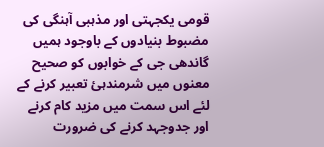قومی یکجہتی اور مذہبی آہنگی کی مضبوط بنیادوں کے باوجود ہمیں گاندھی جی کے خوابوں کو صحیح معنوں میں شرمندہئ تعبیر کرنے کے لئے اس سمت میں مزید کام کرنے اور جدوجہد کرنے کی ضرورت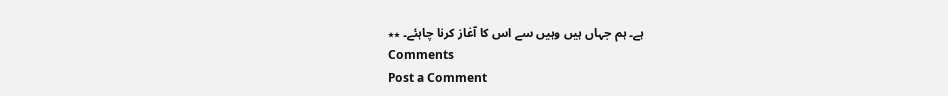ہے۔ ہم جہاں ہیں وہیں سے اس کا آغاز کرنا چاہئے۔ ٭٭
Comments
Post a Comment